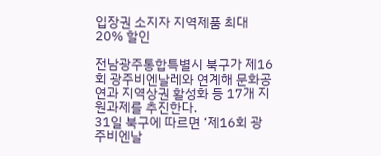입장권 소지자 지역제품 최대 20% 할인

전남광주통합특별시 북구가 제16회 광주비엔날레와 연계해 문화공연과 지역상권 활성화 등 17개 지원과제를 추진한다.
31일 북구에 따르면 ‘제16회 광주비엔날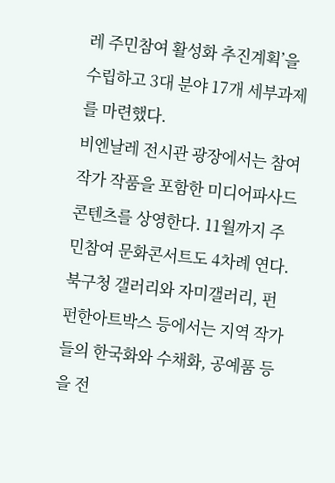레 주민참여 활성화 추진계획’을 수립하고 3대 분야 17개 세부과제를 마련했다.
비엔날레 전시관 광장에서는 참여 작가 작품을 포함한 미디어파사드 콘텐츠를 상영한다. 11월까지 주민참여 문화콘서트도 4차례 연다.
북구청 갤러리와 자미갤러리, 펀펀한아트박스 등에서는 지역 작가들의 한국화와 수채화, 공예품 등을 전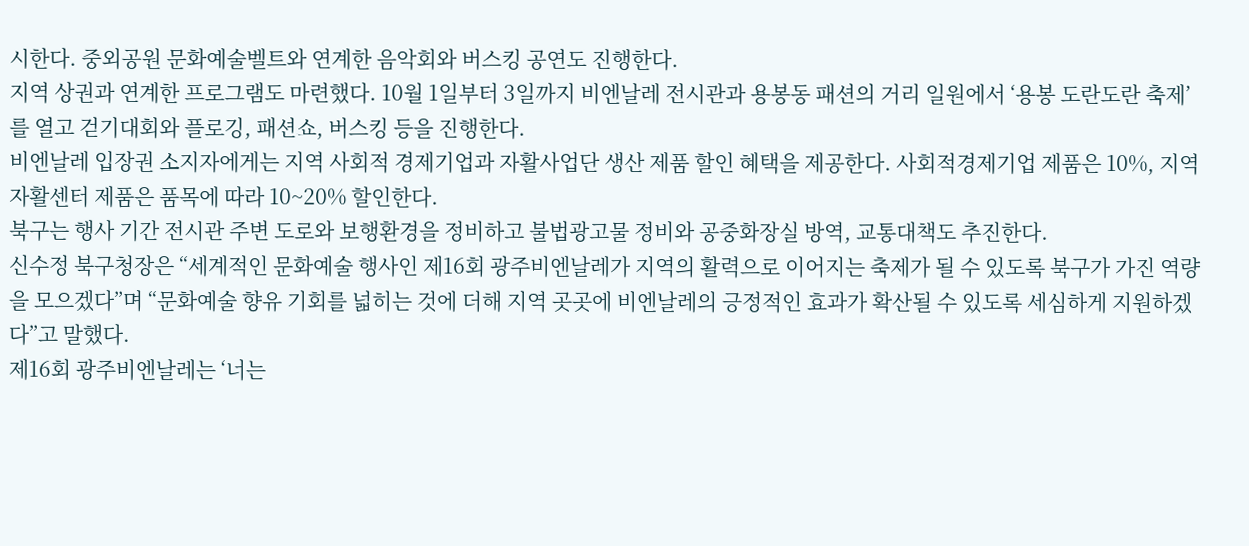시한다. 중외공원 문화예술벨트와 연계한 음악회와 버스킹 공연도 진행한다.
지역 상권과 연계한 프로그램도 마련했다. 10월 1일부터 3일까지 비엔날레 전시관과 용봉동 패션의 거리 일원에서 ‘용봉 도란도란 축제’를 열고 걷기대회와 플로깅, 패션쇼, 버스킹 등을 진행한다.
비엔날레 입장권 소지자에게는 지역 사회적 경제기업과 자활사업단 생산 제품 할인 혜택을 제공한다. 사회적경제기업 제품은 10%, 지역 자활센터 제품은 품목에 따라 10~20% 할인한다.
북구는 행사 기간 전시관 주변 도로와 보행환경을 정비하고 불법광고물 정비와 공중화장실 방역, 교통대책도 추진한다.
신수정 북구청장은 “세계적인 문화예술 행사인 제16회 광주비엔날레가 지역의 활력으로 이어지는 축제가 될 수 있도록 북구가 가진 역량을 모으겠다”며 “문화예술 향유 기회를 넓히는 것에 더해 지역 곳곳에 비엔날레의 긍정적인 효과가 확산될 수 있도록 세심하게 지원하겠다”고 말했다.
제16회 광주비엔날레는 ‘너는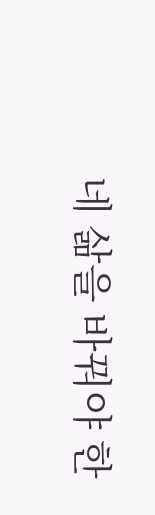네 삶을 바꿔야 한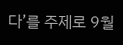다’를 주제로 9월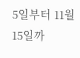5일부터 11월 15일까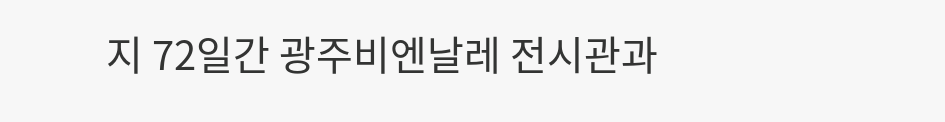지 72일간 광주비엔날레 전시관과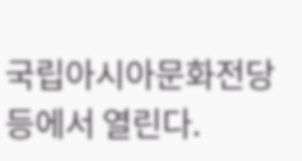국립아시아문화전당 등에서 열린다.